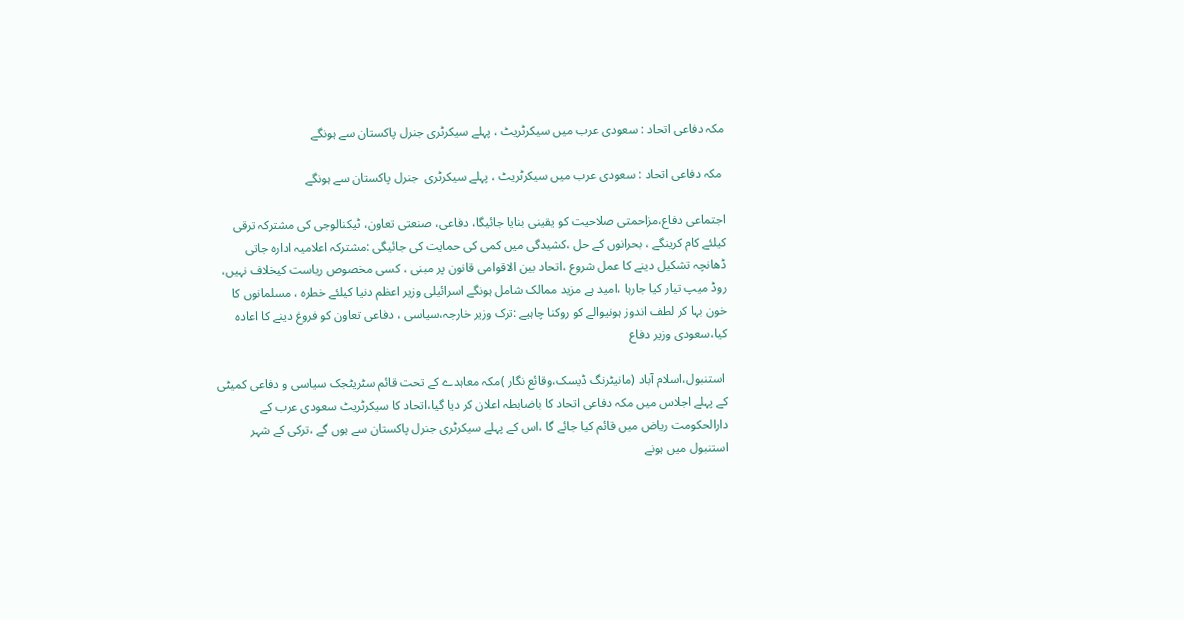مکہ دفاعی اتحاد : سعودی عرب میں سیکرٹریٹ ، پہلے سیکرٹری جنرل پاکستان سے ہونگے

 مکہ دفاعی اتحاد : سعودی عرب میں سیکرٹریٹ ، پہلے سیکرٹری  جنرل پاکستان سے ہونگے

اجتماعی دفاع،مزاحمتی صلاحیت کو یقینی بنایا جائیگا، دفاعی، صنعتی تعاون، ٹیکنالوجی کی مشترکہ ترقی کیلئے کام کرینگے ، بحرانوں کے حل ،کشیدگی میں کمی کی حمایت کی جائیگی :مشترکہ اعلامیہ ادارہ جاتی ڈھانچہ تشکیل دینے کا عمل شروع ،اتحاد بین الاقوامی قانون پر مبنی ، کسی مخصوص ریاست کیخلاف نہیں، روڈ میپ تیار کیا جارہا ،امید ہے مزید ممالک شامل ہونگے اسرائیلی وزیر اعظم دنیا کیلئے خطرہ ، مسلمانوں کا خون بہا کر لطف اندوز ہونیوالے کو روکنا چاہیے :ترک وزیر خارجہ،سیاسی ، دفاعی تعاون کو فروغ دینے کا اعادہ کیا،سعودی وزیر دفاع

 استنبول،اسلام آباد (مانیٹرنگ ڈیسک،وقائع نگار )مکہ معاہدے کے تحت قائم سٹریٹجک سیاسی و دفاعی کمیٹی کے پہلے اجلاس میں مکہ دفاعی اتحاد کا باضابطہ اعلان کر دیا گیا،اتحاد کا سیکرٹریٹ سعودی عرب کے دارالحکومت ریاض میں قائم کیا جائے گا ،اس کے پہلے سیکرٹری جنرل پاکستان سے ہوں گے ،ترکی کے شہر استنبول میں ہونے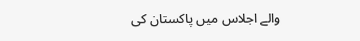والے اجلاس میں پاکستان کی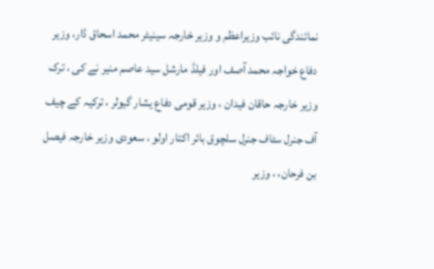نمائندگی نائب وزیراعظم و وزیر خارجہ سینیٹر محمد اسحاق ڈار، وزیر دفاع خواجہ محمد آصف اور فیلڈ مارشل سید عاصم منیر نے کی ، ترک وزیر خارجہ حاقان فیدان ، وزیر قومی دفاع یشار گیولر ، ترکیہ کے چیف آف جنرل سٹاف جنرل سلچوق بائر اکتار اولو ، سعودی وزیر خارجہ فیصل بن فرحان، ، وزیر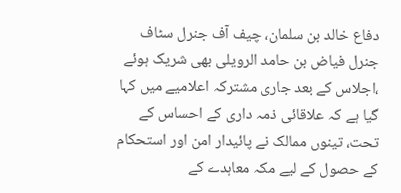دفاع خالد بن سلمان، چیف آف جنرل سٹاف جنرل فیاض بن حامد الرویلی بھی شریک ہوئے ،اجلاس کے بعد جاری مشترکہ اعلامیے میں کہا گیا ہے کہ علاقائی ذمہ داری کے احساس کے تحت، تینوں ممالک نے پائیدار امن اور استحکام کے حصول کے لیے مکہ معاہدے کے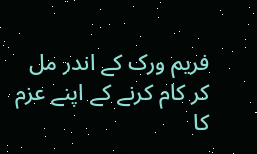فریم ورک کے اندر مل کر کام کرنے کے اپنے عزم کا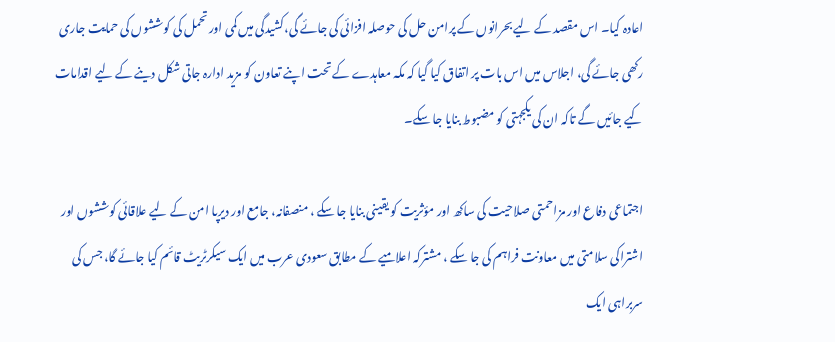اعادہ کیا۔ اس مقصد کے لیے بحرانوں کے پرامن حل کی حوصلہ افزائی کی جائے گی،کشیدگی میں کمی اور تحمل کی کوششوں کی حمایت جاری رکھی جائے گی، اجلاس میں اس بات پر اتفاق کیا گیا کہ مکہ معاہدے کے تحت اپنے تعاون کو مزید ادارہ جاتی شکل دینے کے لیے اقدامات کیے جائیں گے تاکہ ان کی یکجہتی کو مضبوط بنایا جا سکے۔

اجتماعی دفاع اور مزاحمتی صلاحیت کی ساکھ اور مؤثریت کو یقینی بنایا جا سکے ، منصفانہ، جامع اور دیرپا امن کے لیے علاقائی کوششوں اور اشتراکی سلامتی میں معاونت فراہم کی جا سکے ، مشترکہ اعلامیے کے مطابق سعودی عرب میں ایک سیکرٹریٹ قائم کیا جائے گا، جس کی سربراہی ایک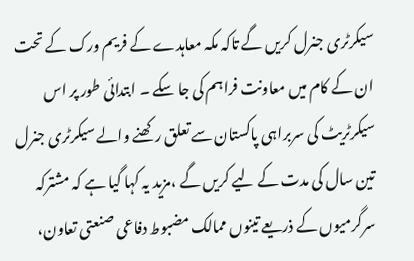سیکرٹری جنرل کریں گے تاکہ مکہ معاہدے کے فریم ورک کے تحت ان کے کام میں معاونت فراہم کی جا سکے ۔ ابتدائی طور پر اس سیکرٹریٹ کی سربراہی پاکستان سے تعلق رکھنے والے سیکرٹری جنرل تین سال کی مدت کے لیے کریں گے ،مزید یہ کہا گیا ہے کہ مشترکہ سرگرمیوں کے ذریعے تینوں ممالک مضبوط دفاعی صنعتی تعاون،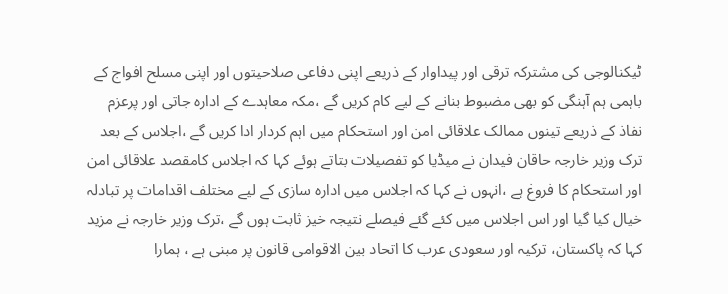ٹیکنالوجی کی مشترکہ ترقی اور پیداوار کے ذریعے اپنی دفاعی صلاحیتوں اور اپنی مسلح افواج کے باہمی ہم آہنگی کو بھی مضبوط بنانے کے لیے کام کریں گے ،مکہ معاہدے کے ادارہ جاتی اور پرعزم نفاذ کے ذریعے تینوں ممالک علاقائی امن اور استحکام میں اہم کردار ادا کریں گے ،اجلاس کے بعد ترک وزیر خارجہ حاقان فیدان نے میڈیا کو تفصیلات بتاتے ہوئے کہا کہ اجلاس کامقصد علاقائی امن اور استحکام کا فروغ ہے ،انہوں نے کہا کہ اجلاس میں ادارہ سازی کے لیے مختلف اقدامات پر تبادلہ خیال کیا گیا اور اس اجلاس میں کئے گئے فیصلے نتیجہ خیز ثابت ہوں گے ،ترک وزیر خارجہ نے مزید کہا کہ پاکستان، ترکیہ اور سعودی عرب کا اتحاد بین الاقوامی قانون پر مبنی ہے ، ہمارا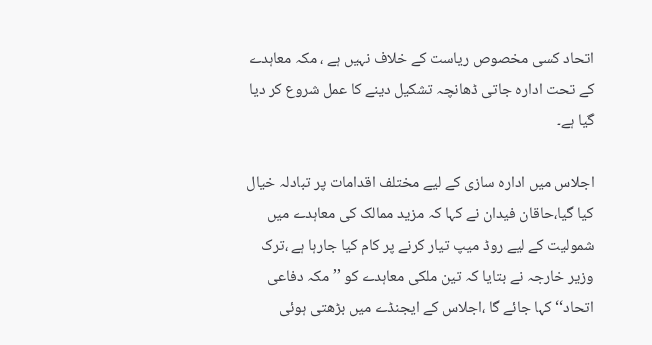اتحاد کسی مخصوص ریاست کے خلاف نہیں ہے ، مکہ معاہدے کے تحت ادارہ جاتی ڈھانچہ تشکیل دینے کا عمل شروع کر دیا گیا ہے۔

اجلاس میں ادارہ سازی کے لیے مختلف اقدامات پر تبادلہ خیال کیا گیا،حاقان فیدان نے کہا کہ مزید ممالک کی معاہدے میں شمولیت کے لیے روڈ میپ تیار کرنے پر کام کیا جارہا ہے ،ترک وزیر خارجہ نے بتایا کہ تین ملکی معاہدے کو ’’ مکہ دفاعی اتحاد‘‘ کہا جائے گا ،اجلاس کے ایجنڈے میں بڑھتی ہوئی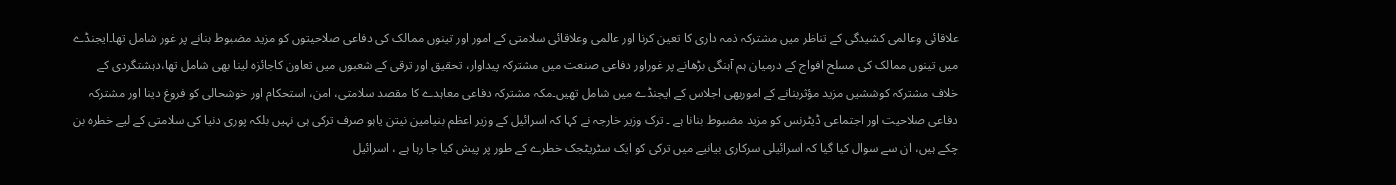علاقائی وعالمی کشیدگی کے تناظر میں مشترکہ ذمہ داری کا تعین کرنا اور عالمی وعلاقائی سلامتی کے امور اور تینوں ممالک کی دفاعی صلاحیتوں کو مزید مضبوط بنانے پر غور شامل تھا۔ایجنڈے میں تینوں ممالک کی مسلح افواج کے درمیان ہم آہنگی بڑھانے پر غوراور دفاعی صنعت میں مشترکہ پیداوار، تحقیق اور ترقی کے شعبوں میں تعاون کاجائزہ لینا بھی شامل تھا،دہشتگردی کے خلاف مشترکہ کوششیں مزید مؤثربنانے کے اموربھی اجلاس کے ایجنڈے میں شامل تھیں۔مکہ مشترکہ دفاعی معاہدے کا مقصد سلامتی، امن، استحکام اور خوشحالی کو فروغ دینا اور مشترکہ دفاعی صلاحیت اور اجتماعی ڈیٹرنس کو مزید مضبوط بنانا ہے ۔ ترک وزیر خارجہ نے کہا کہ اسرائیل کے وزیر اعظم بنیامین نیتن یاہو صرف ترکی ہی نہیں بلکہ پوری دنیا کی سلامتی کے لیے خطرہ بن چکے ہیں، ان سے سوال کیا گیا کہ اسرائیلی سرکاری بیانیے میں ترکی کو ایک سٹریٹجک خطرے کے طور پر پیش کیا جا رہا ہے ، اسرائیل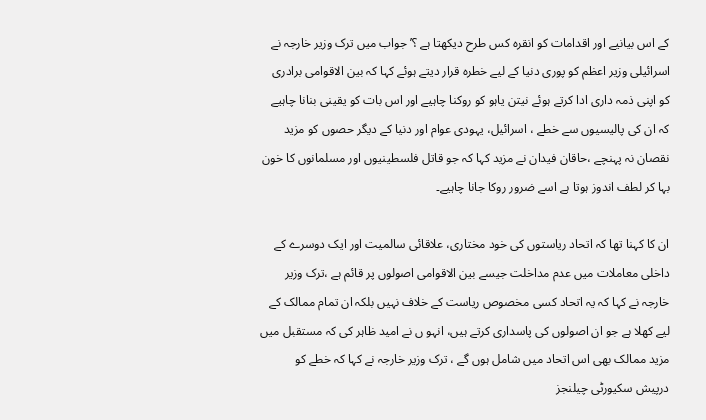کے اس بیانیے اور اقدامات کو انقرہ کس طرح دیکھتا ہے ؟’جواب میں ترک وزیر خارجہ نے اسرائیلی وزیر اعظم کو پوری دنیا کے لیے خطرہ قرار دیتے ہوئے کہا کہ بین الاقوامی برادری کو اپنی ذمہ داری ادا کرتے ہوئے نیتن یاہو کو روکنا چاہیے اور اس بات کو یقینی بنانا چاہیے کہ ان کی پالیسیوں سے خطے ، اسرائیل، یہودی عوام اور دنیا کے دیگر حصوں کو مزید نقصان نہ پہنچے ،حاقان فیدان نے مزید کہا کہ جو قاتل فلسطینیوں اور مسلمانوں کا خون بہا کر لطف اندوز ہوتا ہے اسے ضرور روکا جانا چاہیے۔

ان کا کہنا تھا کہ اتحاد ریاستوں کی خود مختاری، علاقائی سالمیت اور ایک دوسرے کے داخلی معاملات میں عدم مداخلت جیسے بین الاقوامی اصولوں پر قائم ہے ،ترک وزیر خارجہ نے کہا کہ یہ اتحاد کسی مخصوص ریاست کے خلاف نہیں بلکہ ان تمام ممالک کے لیے کھلا ہے جو ان اصولوں کی پاسداری کرتے ہیں، انہو ں نے امید ظاہر کی کہ مستقبل میں مزید ممالک بھی اس اتحاد میں شامل ہوں گے ، ترک وزیر خارجہ نے کہا کہ خطے کو درپیش سکیورٹی چیلنجز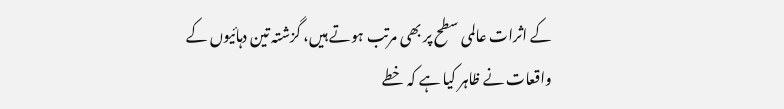کے اثرات عالمی سطح پر بھی مرتب ہوتے ہیں، گزشتہ تین دہائیوں کے واقعات نے ظاہر کیا ہے کہ خطے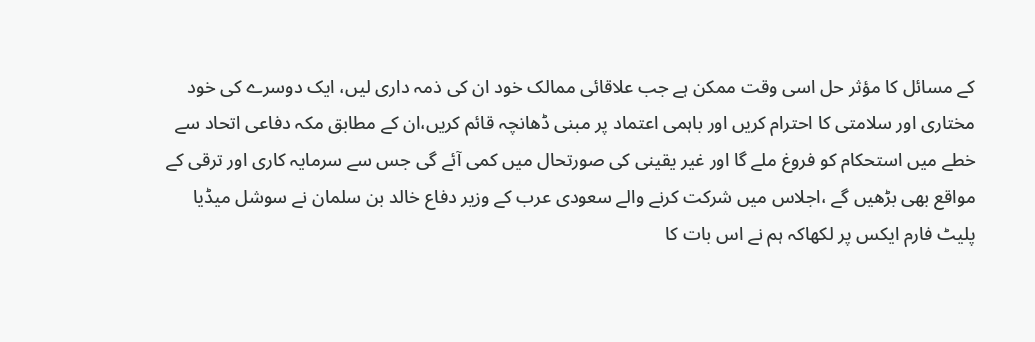کے مسائل کا مؤثر حل اسی وقت ممکن ہے جب علاقائی ممالک خود ان کی ذمہ داری لیں، ایک دوسرے کی خود مختاری اور سلامتی کا احترام کریں اور باہمی اعتماد پر مبنی ڈھانچہ قائم کریں،ان کے مطابق مکہ دفاعی اتحاد سے خطے میں استحکام کو فروغ ملے گا اور غیر یقینی کی صورتحال میں کمی آئے گی جس سے سرمایہ کاری اور ترقی کے مواقع بھی بڑھیں گے ،اجلاس میں شرکت کرنے والے سعودی عرب کے وزیر دفاع خالد بن سلمان نے سوشل میڈیا پلیٹ فارم ایکس پر لکھاکہ ہم نے اس بات کا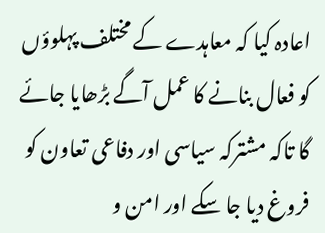اعادہ کیا کہ معاہدے کے مختلف پہلوؤں کو فعال بنانے کا عمل آگے بڑھایا جائے گا تاکہ مشترکہ سیاسی اور دفاعی تعاون کو فروغ دیا جا سکے اور امن و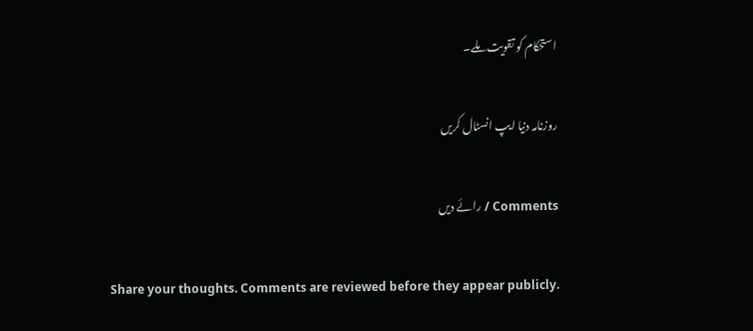استحکام کو تقویت ملے۔

روزنامہ دنیا ایپ انسٹال کریں

Comments / رائے دیں

Share your thoughts. Comments are reviewed before they appear publicly.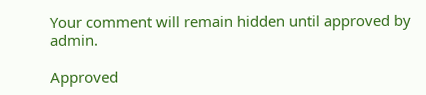Your comment will remain hidden until approved by admin.

Approved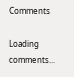Comments

Loading comments...